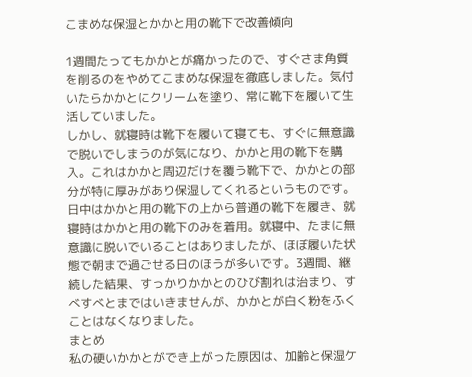こまめな保湿とかかと用の靴下で改善傾向

1週間たってもかかとが痛かったので、すぐさま角質を削るのをやめてこまめな保湿を徹底しました。気付いたらかかとにクリームを塗り、常に靴下を履いて生活していました。
しかし、就寝時は靴下を履いて寝ても、すぐに無意識で脱いでしまうのが気になり、かかと用の靴下を購入。これはかかと周辺だけを覆う靴下で、かかとの部分が特に厚みがあり保湿してくれるというものです。
日中はかかと用の靴下の上から普通の靴下を履き、就寝時はかかと用の靴下のみを着用。就寝中、たまに無意識に脱いでいることはありましたが、ほぼ履いた状態で朝まで過ごせる日のほうが多いです。3週間、継続した結果、すっかりかかとのひび割れは治まり、すべすべとまではいきませんが、かかとが白く粉をふくことはなくなりました。
まとめ
私の硬いかかとができ上がった原因は、加齢と保湿ケ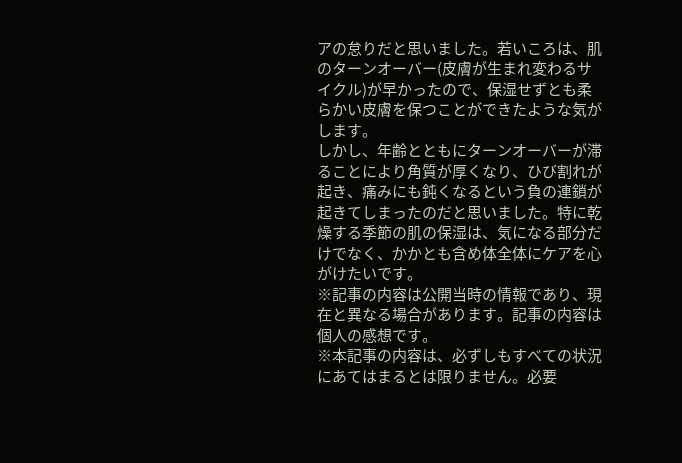アの怠りだと思いました。若いころは、肌のターンオーバー(皮膚が生まれ変わるサイクル)が早かったので、保湿せずとも柔らかい皮膚を保つことができたような気がします。
しかし、年齢とともにターンオーバーが滞ることにより角質が厚くなり、ひび割れが起き、痛みにも鈍くなるという負の連鎖が起きてしまったのだと思いました。特に乾燥する季節の肌の保湿は、気になる部分だけでなく、かかとも含め体全体にケアを心がけたいです。
※記事の内容は公開当時の情報であり、現在と異なる場合があります。記事の内容は個人の感想です。
※本記事の内容は、必ずしもすべての状況にあてはまるとは限りません。必要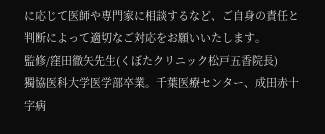に応じて医師や専門家に相談するなど、ご自身の責任と判断によって適切なご対応をお願いいたします。
監修/窪田徹矢先生(くぼたクリニック松戸五香院長)
獨協医科大学医学部卒業。千葉医療センター、成田赤十字病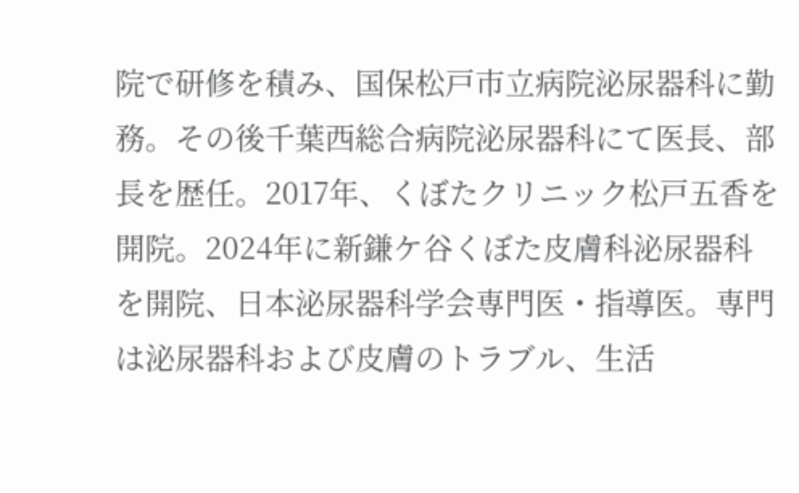院で研修を積み、国保松戸市立病院泌尿器科に勤務。その後千葉西総合病院泌尿器科にて医長、部長を歴任。2017年、くぼたクリニック松戸五香を開院。2024年に新鎌ケ谷くぼた皮膚科泌尿器科を開院、日本泌尿器科学会専門医・指導医。専門は泌尿器科および皮膚のトラブル、生活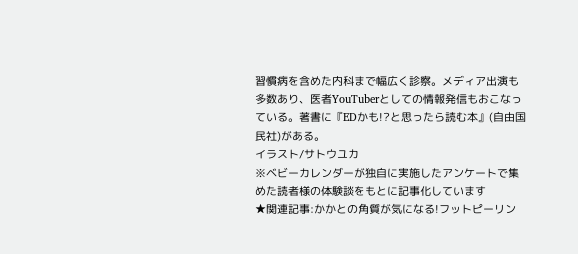習慣病を含めた内科まで幅広く診察。メディア出演も多数あり、医者YouTuberとしての情報発信もおこなっている。著書に『EDかも!?と思ったら読む本』(自由国民社)がある。
イラスト/サトウユカ
※ベビーカレンダーが独自に実施したアンケートで集めた読者様の体験談をもとに記事化しています
★関連記事:かかとの角質が気になる!フットピーリン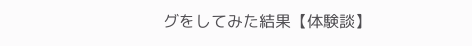グをしてみた結果【体験談】